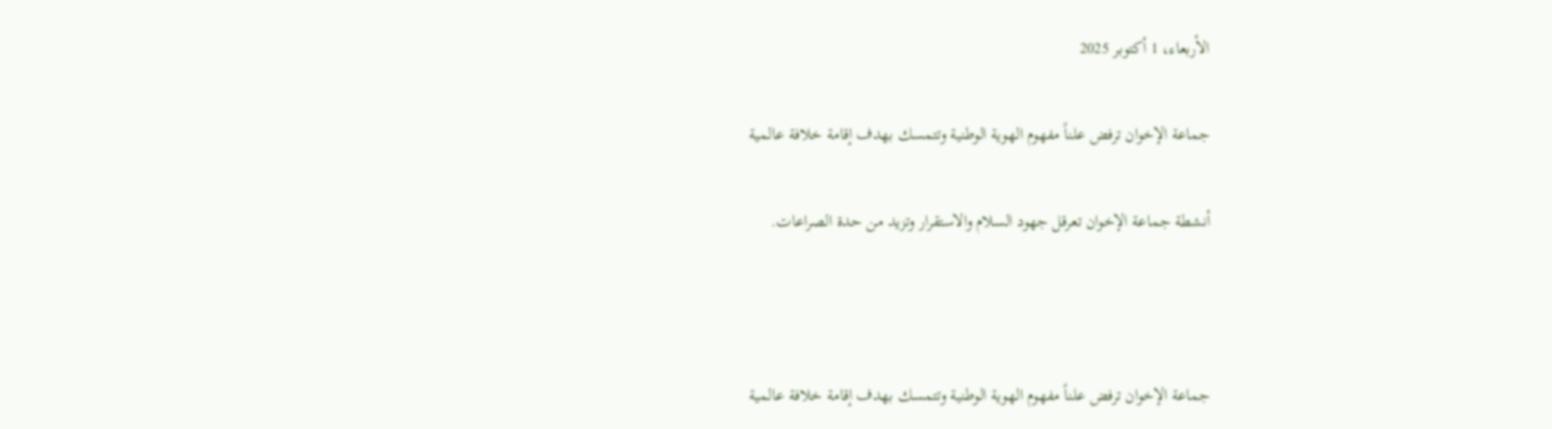الأربعاء، 1 أكتوبر 2025

جماعة الإخوان ترفض علناً مفهوم الهوية الوطنية وتتمسك بهدف إقامة خلافة عالمية

أنشطة جماعة الإخوان تعرقل جهود السلام والاستقرار وتزيد من حدة الصراعات.



جماعة الإخوان ترفض علناً مفهوم الهوية الوطنية وتتمسك بهدف إقامة خلافة عالمية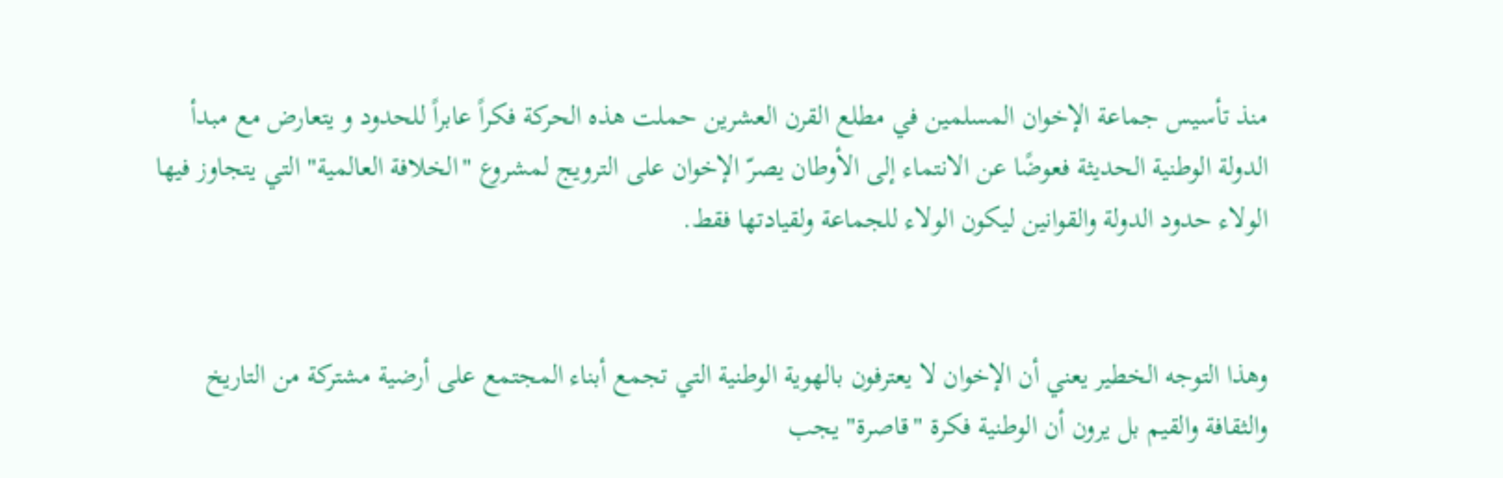منذ تأسيس جماعة الإخوان المسلمين في مطلع القرن العشرين حملت هذه الحركة فكراً عابراً للحدود و يتعارض مع مبدأ الدولة الوطنية الحديثة فعوضًا عن الانتماء إلى الأوطان يصرّ الإخوان على الترويج لمشروع "الخلافة العالمية" التي يتجاوز فيها الولاء حدود الدولة والقوانين ليكون الولاء للجماعة ولقيادتها فقط.


وهذا التوجه الخطير يعني أن الإخوان لا يعترفون بالهوية الوطنية التي تجمع أبناء المجتمع على أرضية مشتركة من التاريخ والثقافة والقيم بل يرون أن الوطنية فكرة "قاصرة" يجب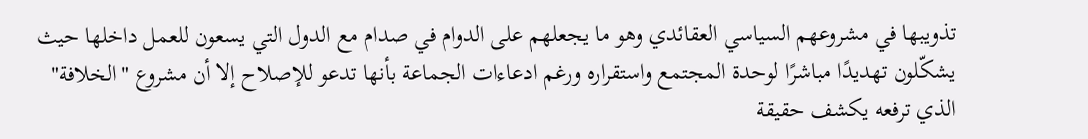تذويبها في مشروعهم السياسي العقائدي وهو ما يجعلهم على الدوام في صدام مع الدول التي يسعون للعمل داخلها حيث يشكّلون تهديدًا مباشرًا لوحدة المجتمع واستقراره ورغم ادعاءات الجماعة بأنها تدعو للإصلاح إلا أن مشروع "الخلافة" الذي ترفعه يكشف حقيقة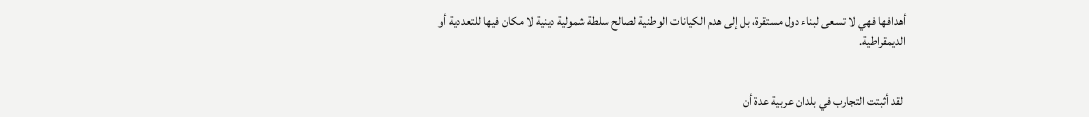أهدافها فهي لا تسعى لبناء دول مستقرة، بل إلى هدم الكيانات الوطنية لصالح سلطة شمولية دينية لا مكان فيها للتعددية أو الديمقراطية.


 لقد أثبتت التجارب في بلدان عربية عدة أن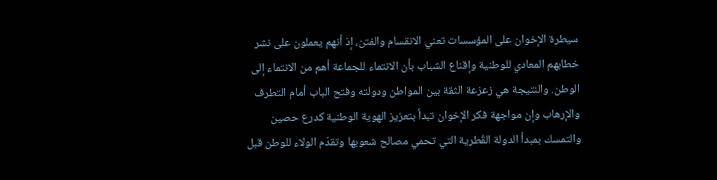سيطرة الإخوان على المؤسسات تعني الانقسام والفتن، إذ أنهم يعملون على نشر خطابهم المعادي للوطنية وإقناع الشباب بأن الانتماء للجماعة أهم من الانتماء إلى الوطن. والنتيجة هي زعزعة الثقة بين المواطن ودولته وفتح الباب أمام التطرف والإرهاب وإن مواجهة فكر الإخوان تبدأ بتعزيز الهوية الوطنية كدرع حصين والتمسك بمبدأ الدولة القُطرية التي تحمي مصالح شعوبها وتقدّم الولاء للوطن قبل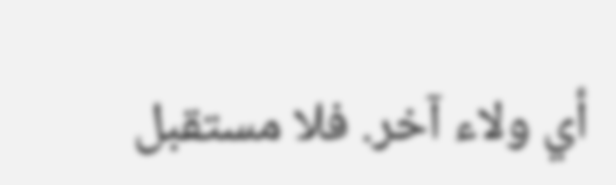أي ولاء آخر. فلا مستقبل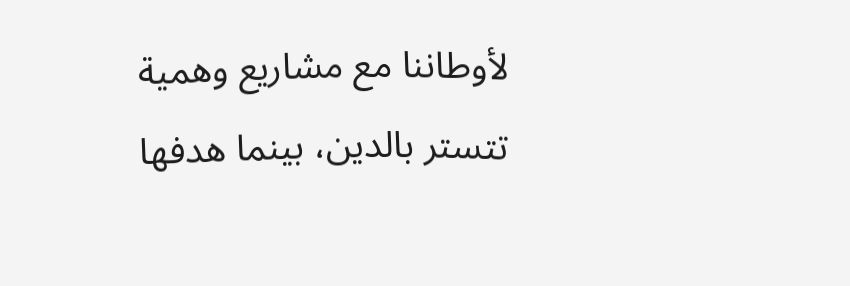لأوطاننا مع مشاريع وهمية تتستر بالدين، بينما هدفها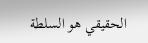الحقيقي هو السلطة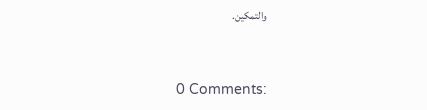والتمكين.



0 Comments: